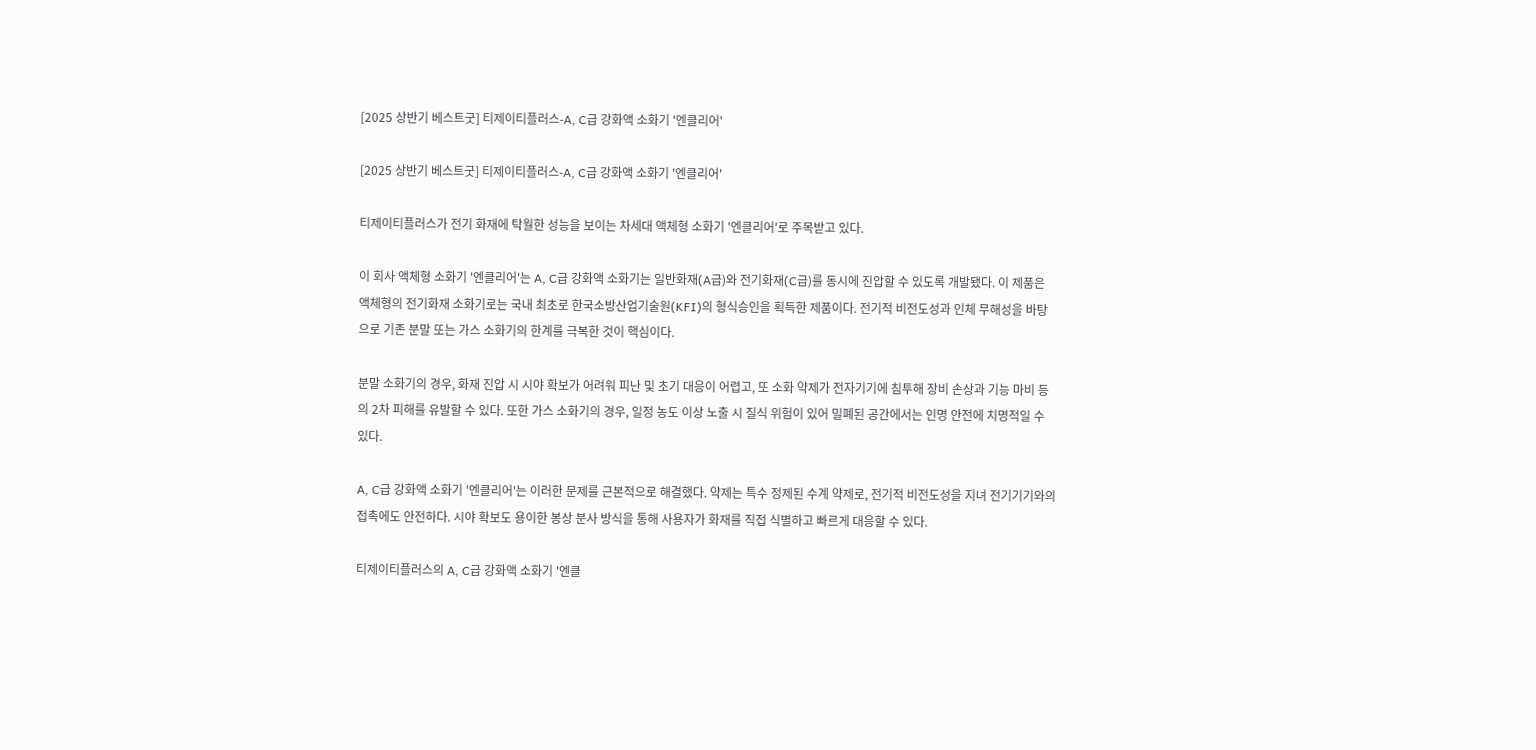[2025 상반기 베스트굿] 티제이티플러스-A, C급 강화액 소화기 '엔클리어'

[2025 상반기 베스트굿] 티제이티플러스-A, C급 강화액 소화기 '엔클리어'

티제이티플러스가 전기 화재에 탁월한 성능을 보이는 차세대 액체형 소화기 '엔클리어'로 주목받고 있다.

이 회사 액체형 소화기 '엔클리어'는 A, C급 강화액 소화기는 일반화재(A급)와 전기화재(C급)를 동시에 진압할 수 있도록 개발됐다. 이 제품은 액체형의 전기화재 소화기로는 국내 최초로 한국소방산업기술원(KFI)의 형식승인을 획득한 제품이다. 전기적 비전도성과 인체 무해성을 바탕으로 기존 분말 또는 가스 소화기의 한계를 극복한 것이 핵심이다.

분말 소화기의 경우, 화재 진압 시 시야 확보가 어려워 피난 및 초기 대응이 어렵고, 또 소화 약제가 전자기기에 침투해 장비 손상과 기능 마비 등의 2차 피해를 유발할 수 있다. 또한 가스 소화기의 경우, 일정 농도 이상 노출 시 질식 위험이 있어 밀폐된 공간에서는 인명 안전에 치명적일 수 있다.

A, C급 강화액 소화기 '엔클리어'는 이러한 문제를 근본적으로 해결했다. 약제는 특수 정제된 수계 약제로, 전기적 비전도성을 지녀 전기기기와의 접촉에도 안전하다. 시야 확보도 용이한 봉상 분사 방식을 통해 사용자가 화재를 직접 식별하고 빠르게 대응할 수 있다.

티제이티플러스의 A, C급 강화액 소화기 '엔클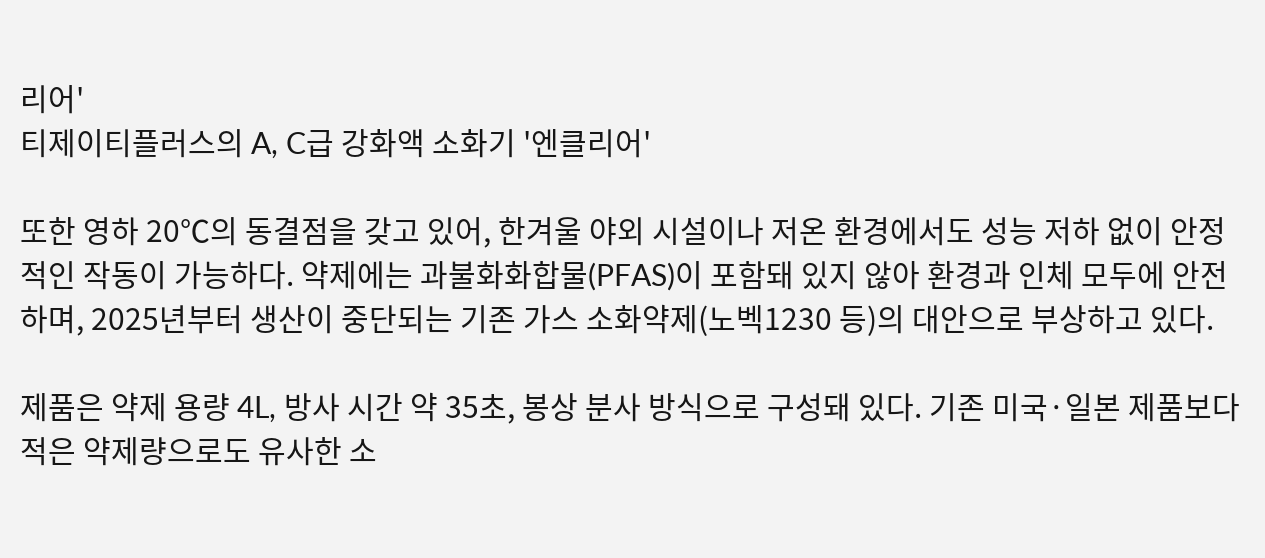리어'
티제이티플러스의 A, C급 강화액 소화기 '엔클리어'

또한 영하 20℃의 동결점을 갖고 있어, 한겨울 야외 시설이나 저온 환경에서도 성능 저하 없이 안정적인 작동이 가능하다. 약제에는 과불화화합물(PFAS)이 포함돼 있지 않아 환경과 인체 모두에 안전하며, 2025년부터 생산이 중단되는 기존 가스 소화약제(노벡1230 등)의 대안으로 부상하고 있다.

제품은 약제 용량 4L, 방사 시간 약 35초, 봉상 분사 방식으로 구성돼 있다. 기존 미국·일본 제품보다 적은 약제량으로도 유사한 소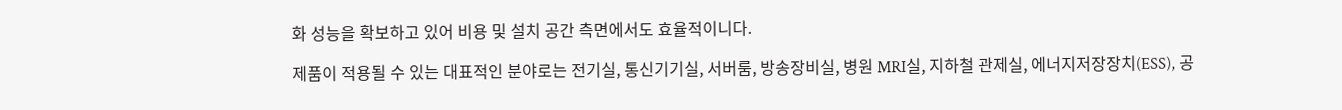화 성능을 확보하고 있어 비용 및 설치 공간 측면에서도 효율적이니다.

제품이 적용될 수 있는 대표적인 분야로는 전기실, 통신기기실, 서버룸, 방송장비실, 병원 MRI실, 지하철 관제실, 에너지저장장치(ESS), 공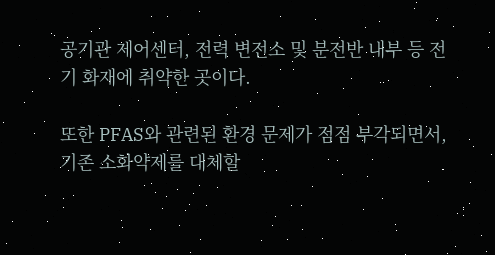공기관 제어센터, 전력 변전소 및 분전반 내부 등 전기 화재에 취약한 곳이다.

또한 PFAS와 관련된 환경 문제가 점점 부각되면서, 기존 소화약제를 대체할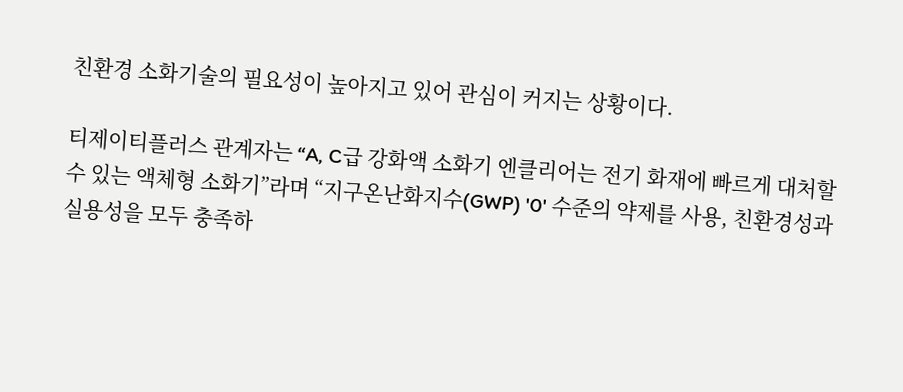친환경 소화기술의 필요성이 높아지고 있어 관심이 커지는 상황이다.

티제이티플러스 관계자는 “A, C급 강화액 소화기 엔클리어는 전기 화재에 빠르게 대처할 수 있는 액체형 소화기”라며 “지구온난화지수(GWP) '0' 수준의 약제를 사용, 친환경성과 실용성을 모두 충족하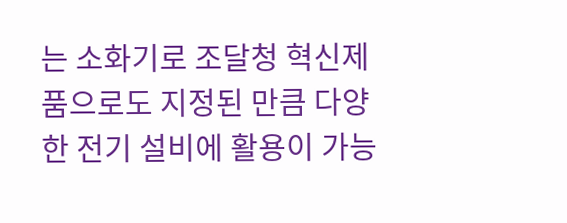는 소화기로 조달청 혁신제품으로도 지정된 만큼 다양한 전기 설비에 활용이 가능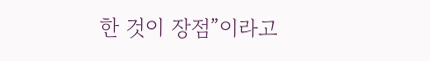한 것이 장점”이라고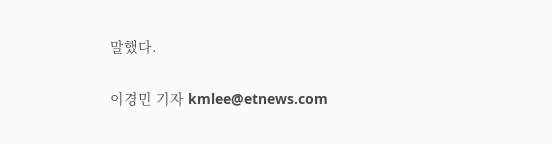말했다.

이경민 기자 kmlee@etnews.com